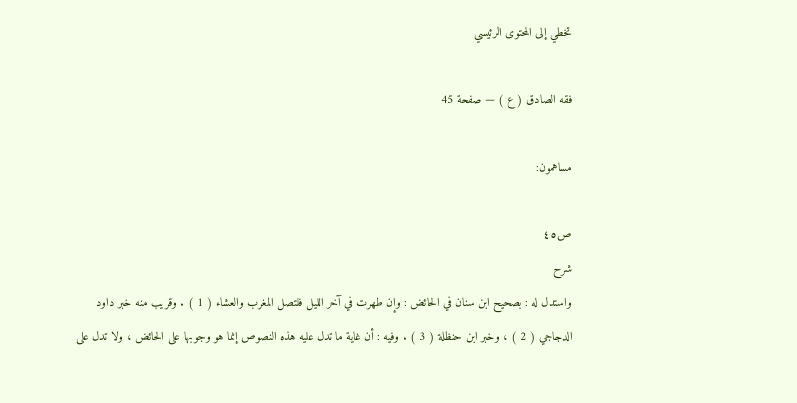تخطي إلى المحتوى الرئيسي

فقه الصادق ( ع ) — صفحة 45

مساهمون:

ص٤٥
شرح
واستدل له : بصحيح ابن سنان في الحائض : وإن طهرت في آخر الليل فلتصل المغرب والعشاء ( 1 ) . وقريب منه خبر داود الدجاجي ( 2 ) ، وخبر ابن حنظلة ( 3 ) . وفيه : أن غاية ما تدل عليه هذه النصوص إنما هو وجوبها على الحائض ، ولا تدل على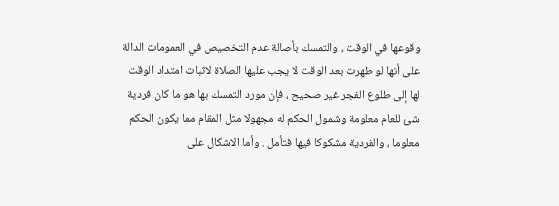وقوعها في الوقت ، والتمسك بأصالة عدم التخصيص في العمومات الدالة على أنها لو طهرت بعد الوقت لا يجب عليها الصلاة لاثبات امتداد الوقت لها إلى طلوع الفجر غير صحيح ، فإن مورد التمسك بها هو ما كان فردية شئ للعام معلومة وشمول الحكم له مجهولا مثل المقام مما يكون الحكم معلوما ، والفردية مشكوكا فيها فتأمل . وأما الاشكال على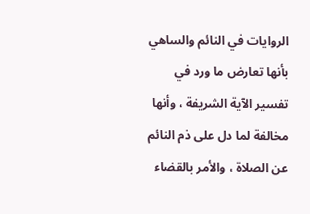الروايات في النائم والساهي بأنها تعارض ما ورد في تفسير الآية الشريفة ، وأنها مخالفة لما دل على ذم النائم عن الصلاة ، والأمر بالقضاء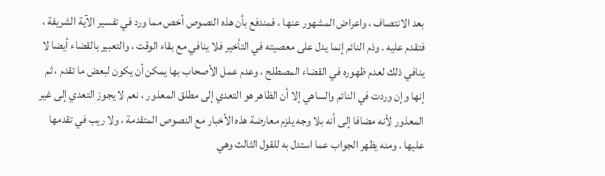بعد الانتصاف ، واعراض المشهور عنها ، فمندفع بأن هذه النصوص أخص مما ورد في تفسير الآية الشريفة ، فتقدم عليه . وذم النائم إنما يدل على معصيته في التأخير فلا ينافي مع بقاء الوقت ، والتعبير بالقضاء أيضا لا ينافي ذلك لعدم ظهوره في القضاء المصطلح ، وعدم عمل الأصحاب بها يمكن أن يكون لبعض ما تقدم ، ثم إنها وإن وردت في النائم والساهي إلا أن الظاهر هو التعدي إلى مطلق المعذور ، نعم لا يجوز التعدي إلى غير المعذور لأنه مضافا إلى أنه بلا وجه يلزم معارضة هذه الأخبار مع النصوص المتقدمة ، ولا ريب في تقدمها عليها . ومنه يظهر الجواب عما استدل به للقول الثالث وهي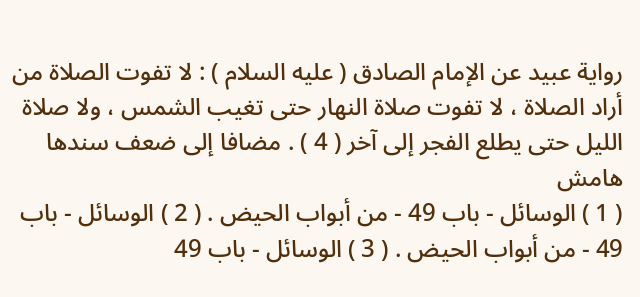رواية عبيد عن الإمام الصادق ( عليه السلام ) : لا تفوت الصلاة من أراد الصلاة ، لا تفوت صلاة النهار حتى تغيب الشمس ، ولا صلاة الليل حتى يطلع الفجر إلى آخر ( 4 ) . مضافا إلى ضعف سندها
هامش
( 1 ) الوسائل - باب 49 - من أبواب الحيض . ( 2 ) الوسائل - باب 49 - من أبواب الحيض . ( 3 ) الوسائل - باب 49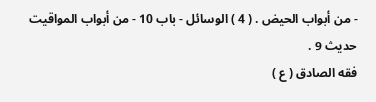- من أبواب الحيض . ( 4 ) الوسائل - باب 10 - من أبواب المواقيت حديث 9 .
فقه الصادق ( ع )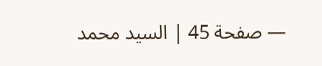— صفحة 45 | السيد محمد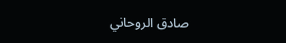صادق الروحاني